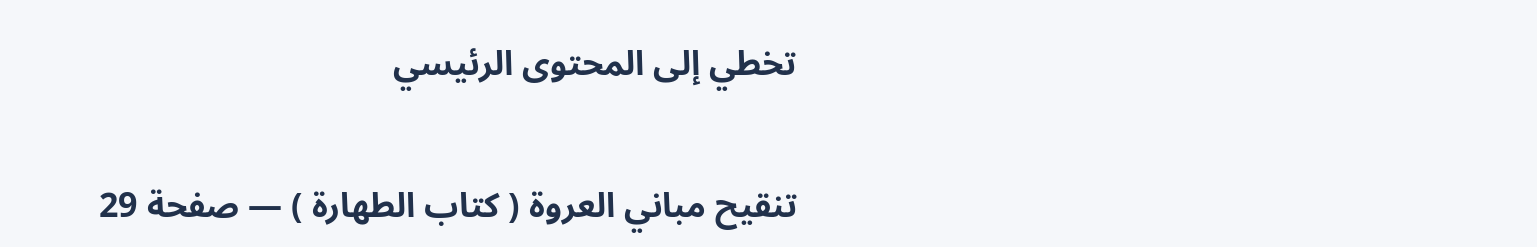تخطي إلى المحتوى الرئيسي

تنقيح مباني العروة ( كتاب الطهارة ) — صفحة 29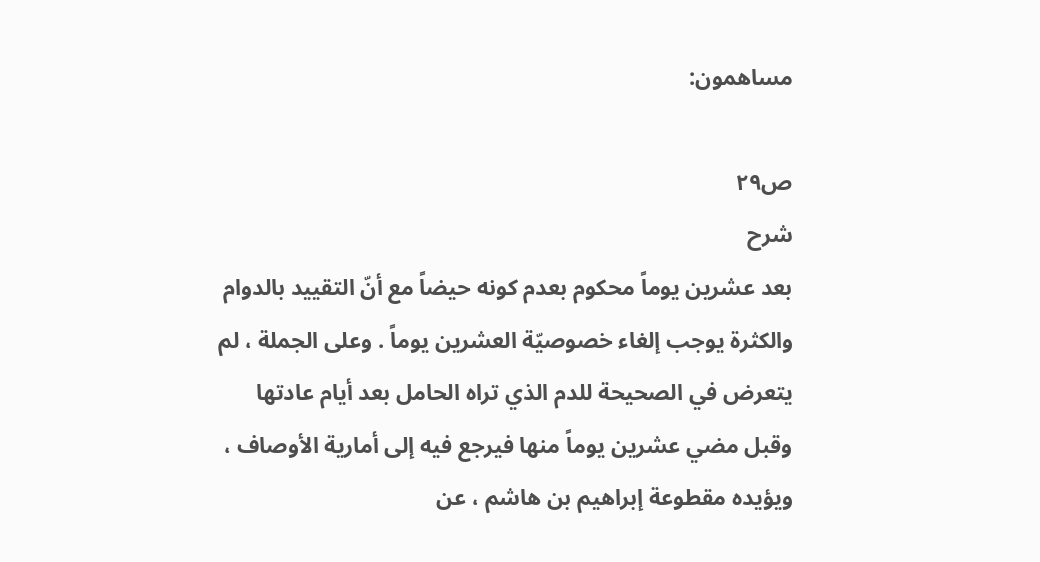مساهمون:

ص٢٩
شرح
بعد عشرين يوماً محكوم بعدم كونه حيضاً مع أنّ التقييد بالدوام والكثرة يوجب إلغاء خصوصيّة العشرين يوماً . وعلى الجملة ، لم يتعرض في الصحيحة للدم الذي تراه الحامل بعد أيام عادتها وقبل مضي عشرين يوماً منها فيرجع فيه إلى أمارية الأوصاف ، ويؤيده مقطوعة إبراهيم بن هاشم ، عن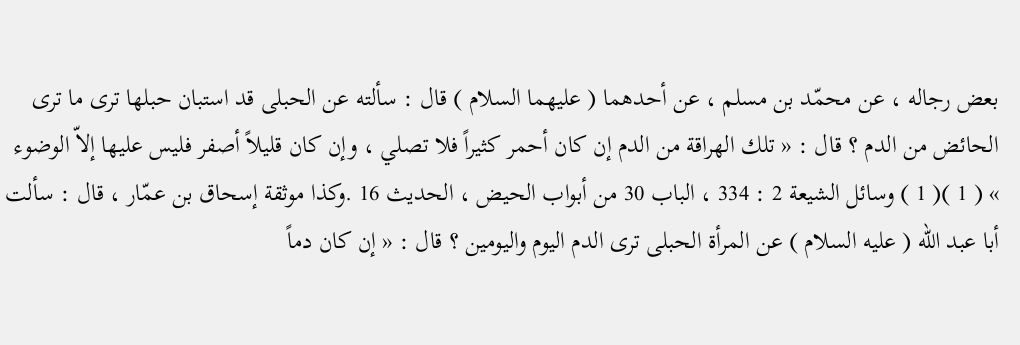بعض رجاله ، عن محمّد بن مسلم ، عن أحدهما ( عليهما السلام ) قال : سألته عن الحبلى قد استبان حبلها ترى ما ترى الحائض من الدم ؟ قال : « تلك الهراقة من الدم إن كان أحمر كثيراً فلا تصلي ، وإن كان قليلاً أصفر فليس عليها إلاّ الوضوء » ( 1 )( 1 ) وسائل الشيعة 2 : 334 ، الباب 30 من أبواب الحيض ، الحديث 16 .وكذا موثقة إسحاق بن عمّار ، قال : سألت أبا عبد اللّه ( عليه السلام ) عن المرأة الحبلى ترى الدم اليوم واليومين ؟ قال : « إن كان دماً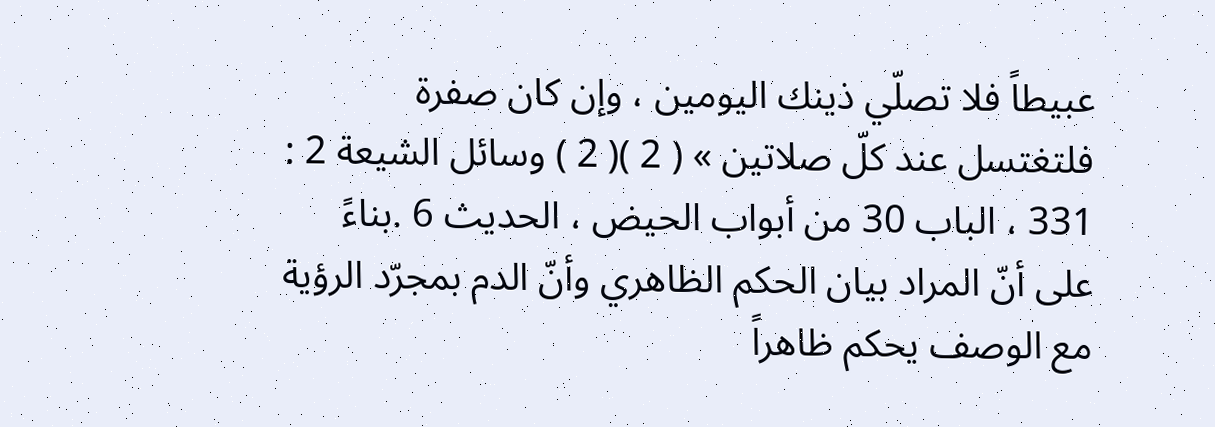عبيطاً فلا تصلّي ذينك اليومين ، وإن كان صفرة فلتغتسل عند كلّ صلاتين » ( 2 )( 2 ) وسائل الشيعة 2 : 331 ، الباب 30 من أبواب الحيض ، الحديث 6 .بناءً على أنّ المراد بيان الحكم الظاهري وأنّ الدم بمجرّد الرؤية مع الوصف يحكم ظاهراً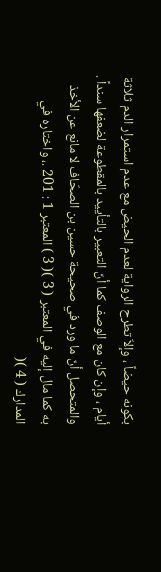بكونه حيضاً ، وإلاّ تطرح الرواية لعدم الحيض مع عدم استمرار الدم ثلاثة أيام ، وإن كان مع الوصف كما أنّ التعبير بالتأييد بالمقطوعة لضعفها سنداً . والمتحصل أنّ ما ورد في صحيحة حسين بن الصحّاف لا مانع عن الأخذ به كما مال إليه في المعتبر ( 3 )( 3 ) المعتبر 1 : 201 .، واختاره في المدارك ( 4 )(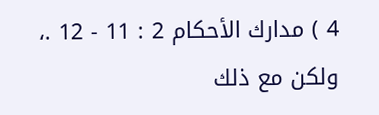4 ) مدارك الأحكام 2 : 11 - 12 .، ولكن مع ذلك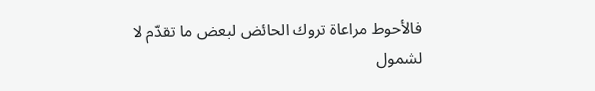فالأحوط مراعاة تروك الحائض لبعض ما تقدّم لا لشمول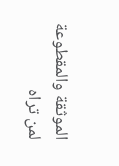الموثقة والمقطوعة لمن تراه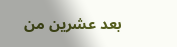بعد عشرين من